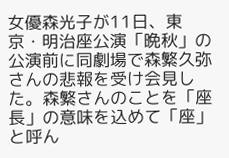女優森光子が11日、東京・明治座公演「晩秋」の公演前に同劇場で森繁久弥さんの悲報を受け会見した。森繁さんのことを「座長」の意味を込めて「座」と呼ん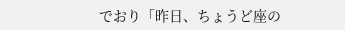でおり「昨日、ちょうど座の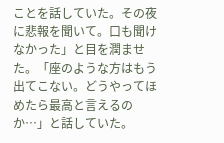ことを話していた。その夜に悲報を聞いて。口も聞けなかった」と目を潤ませた。「座のような方はもう出てこない。どうやってほめたら最高と言えるのか…」と話していた。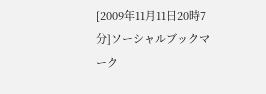[2009年11月11日20時7分]ソーシャルブックマーク